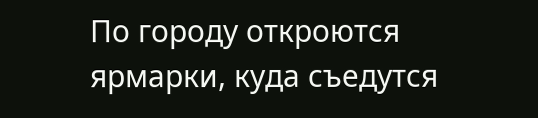По городу откроются ярмарки, куда съедутся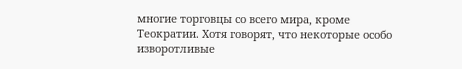многие торговцы со всего мира, кроме Теократии. Хотя говорят, что некоторые особо изворотливые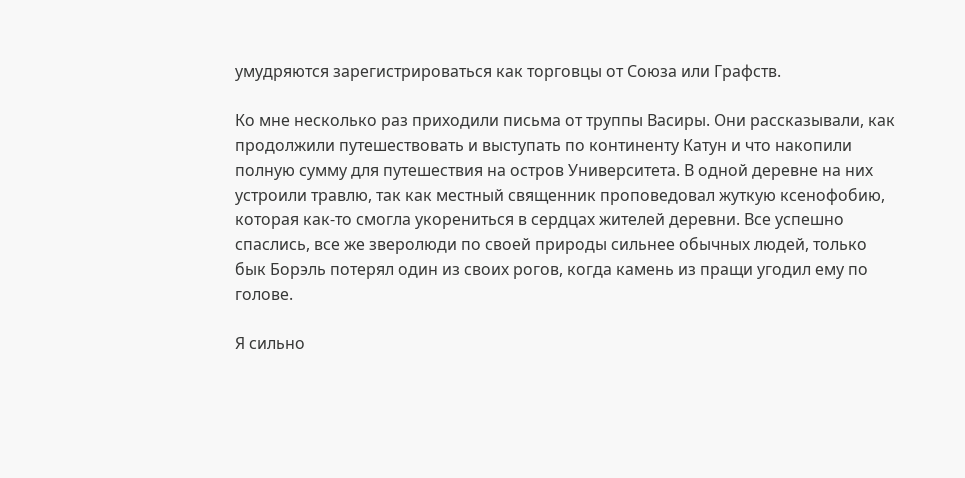умудряются зарегистрироваться как торговцы от Союза или Графств.

Ко мне несколько раз приходили письма от труппы Васиры. Они рассказывали, как продолжили путешествовать и выступать по континенту Катун и что накопили полную сумму для путешествия на остров Университета. В одной деревне на них устроили травлю, так как местный священник проповедовал жуткую ксенофобию, которая как-то смогла укорениться в сердцах жителей деревни. Все успешно спаслись, все же зверолюди по своей природы сильнее обычных людей, только бык Борэль потерял один из своих рогов, когда камень из пращи угодил ему по голове.

Я сильно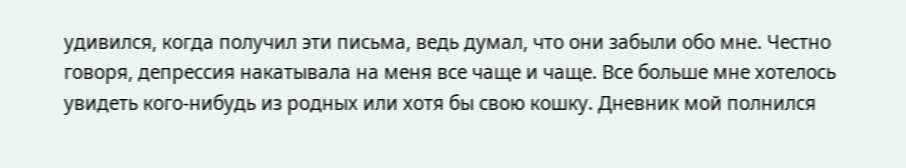удивился, когда получил эти письма, ведь думал, что они забыли обо мне. Честно говоря, депрессия накатывала на меня все чаще и чаще. Все больше мне хотелось увидеть кого-нибудь из родных или хотя бы свою кошку. Дневник мой полнился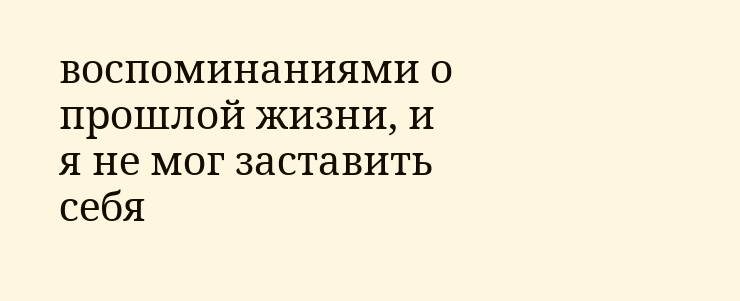воспоминаниями о прошлой жизни, и я не мог заставить себя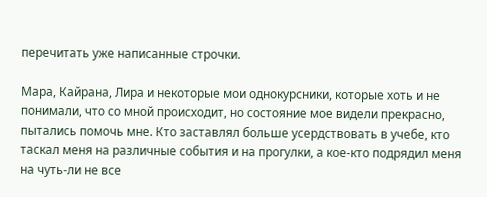перечитать уже написанные строчки.

Мара, Кайрана, Лира и некоторые мои однокурсники, которые хоть и не понимали, что со мной происходит, но состояние мое видели прекрасно, пытались помочь мне. Кто заставлял больше усердствовать в учебе, кто таскал меня на различные события и на прогулки, а кое-кто подрядил меня на чуть-ли не все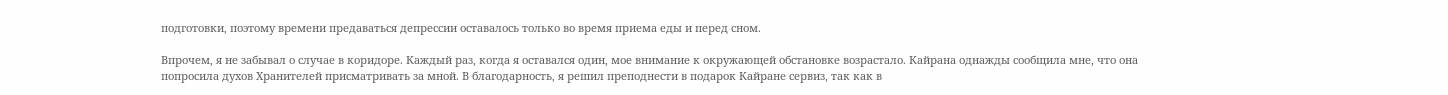подготовки, поэтому времени предаваться депрессии оставалось только во время приема еды и перед сном.

Впрочем, я не забывал о случае в коридоре. Каждый раз, когда я оставался один, мое внимание к окружающей обстановке возрастало. Кайрана однажды сообщила мне, что она попросила духов Хранителей присматривать за мной. В благодарность, я решил преподнести в подарок Кайране сервиз, так как в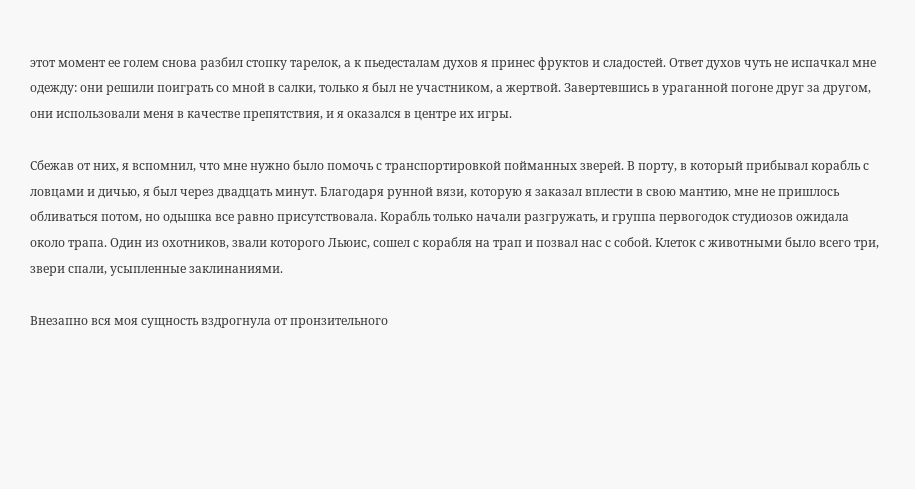этот момент ее голем снова разбил стопку тарелок, а к пьедесталам духов я принес фруктов и сладостей. Ответ духов чуть не испачкал мне одежду: они решили поиграть со мной в салки, только я был не участником, а жертвой. Завертевшись в ураганной погоне друг за другом, они использовали меня в качестве препятствия, и я оказался в центре их игры.

Сбежав от них, я вспомнил, что мне нужно было помочь с транспортировкой пойманных зверей. В порту, в который прибывал корабль с ловцами и дичью, я был через двадцать минут. Благодаря рунной вязи, которую я заказал вплести в свою мантию, мне не пришлось обливаться потом, но одышка все равно присутствовала. Корабль только начали разгружать, и группа первогодок студиозов ожидала около трапа. Один из охотников, звали которого Льюис, сошел с корабля на трап и позвал нас с собой. Клеток с животными было всего три, звери спали, усыпленные заклинаниями.

Внезапно вся моя сущность вздрогнула от пронзительного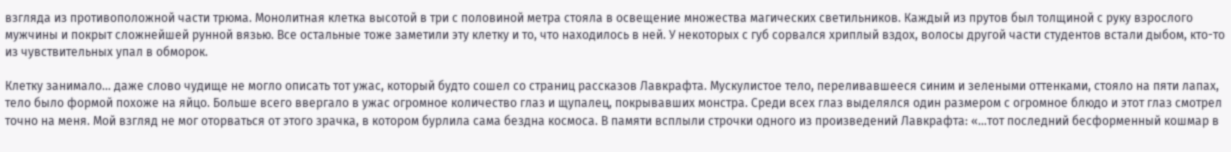взгляда из противоположной части трюма. Монолитная клетка высотой в три с половиной метра стояла в освещение множества магических светильников. Каждый из прутов был толщиной с руку взрослого мужчины и покрыт сложнейшей рунной вязью. Все остальные тоже заметили эту клетку и то, что находилось в ней. У некоторых с губ сорвался хриплый вздох, волосы другой части студентов встали дыбом, кто-то из чувствительных упал в обморок.

Клетку занимало… даже слово чудище не могло описать тот ужас, который будто сошел со страниц рассказов Лавкрафта. Мускулистое тело, переливавшееся синим и зелеными оттенками, стояло на пяти лапах, тело было формой похоже на яйцо. Больше всего ввергало в ужас огромное количество глаз и щупалец, покрывавших монстра. Среди всех глаз выделялся один размером с огромное блюдо и этот глаз смотрел точно на меня. Мой взгляд не мог оторваться от этого зрачка, в котором бурлила сама бездна космоса. В памяти всплыли строчки одного из произведений Лавкрафта: «…тот последний бесформенный кошмар в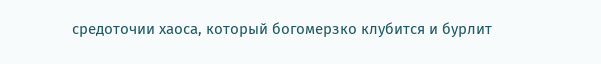средоточии хаоса, который богомерзко клубится и бурлит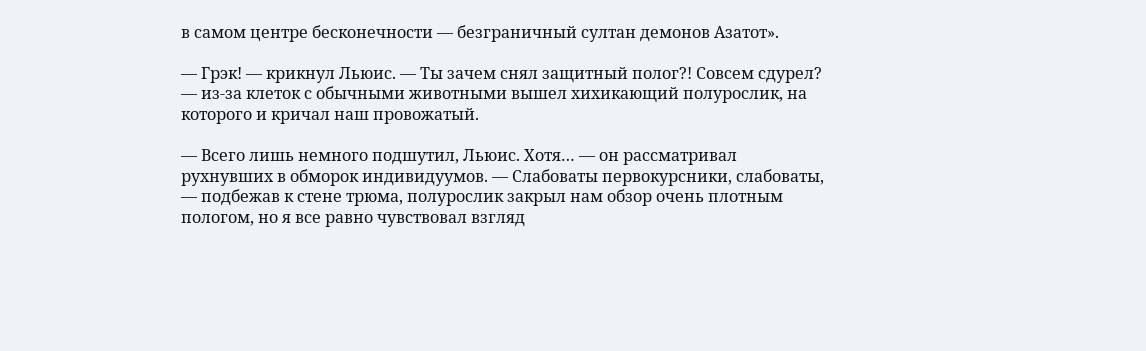в самом центре бесконечности — безграничный султан демонов Азатот».

— Грэк! — крикнул Льюис. — Ты зачем снял защитный полог?! Совсем сдурел? — из-за клеток с обычными животными вышел хихикающий полурослик, на которого и кричал наш провожатый.

— Всего лишь немного подшутил, Льюис. Хотя… — он рассматривал рухнувших в обморок индивидуумов. — Слабоваты первокурсники, слабоваты, — подбежав к стене трюма, полурослик закрыл нам обзор очень плотным пологом, но я все равно чувствовал взгляд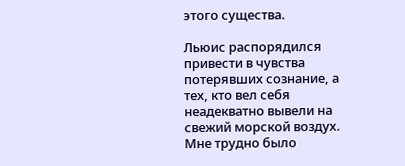этого существа.

Льюис распорядился привести в чувства потерявших сознание, а тех, кто вел себя неадекватно вывели на свежий морской воздух. Мне трудно было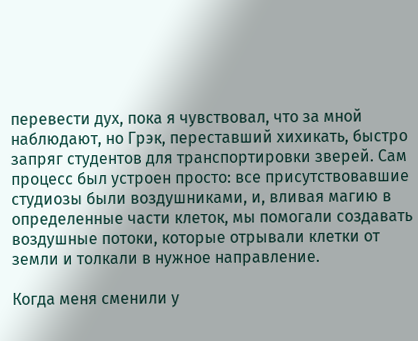перевести дух, пока я чувствовал, что за мной наблюдают, но Грэк, переставший хихикать, быстро запряг студентов для транспортировки зверей. Сам процесс был устроен просто: все присутствовавшие студиозы были воздушниками, и, вливая магию в определенные части клеток, мы помогали создавать воздушные потоки, которые отрывали клетки от земли и толкали в нужное направление.

Когда меня сменили у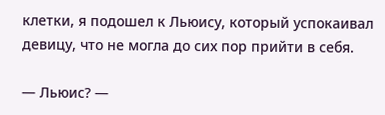клетки, я подошел к Льюису, который успокаивал девицу, что не могла до сих пор прийти в себя.

— Льюис? —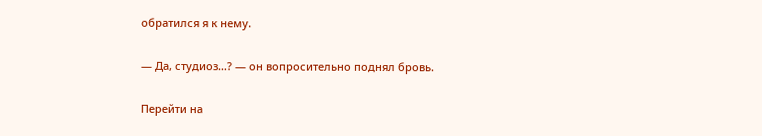обратился я к нему.

— Да, студиоз…? — он вопросительно поднял бровь.

Перейти на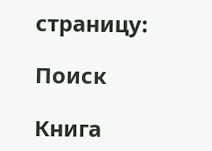страницу:

Поиск

Книга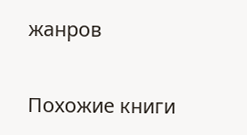жанров

Похожие книги